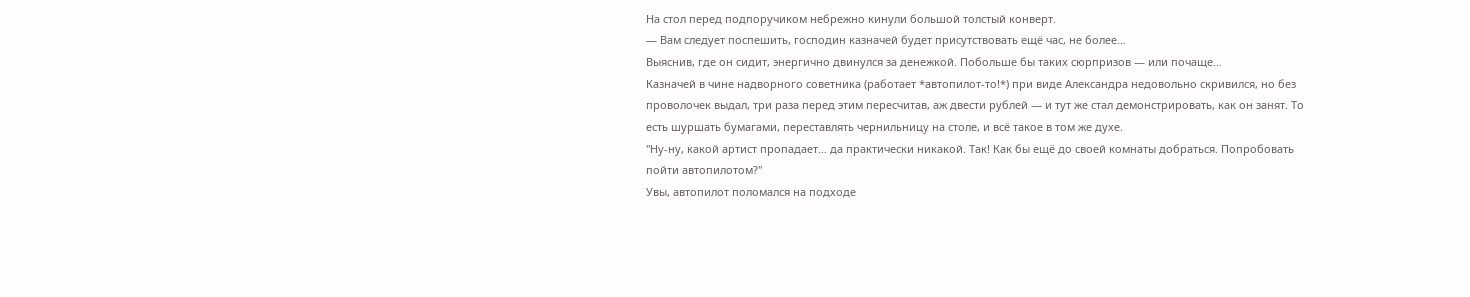На стол перед подпоручиком небрежно кинули большой толстый конверт.
— Вам следует поспешить, господин казначей будет присутствовать ещё час, не более…
Выяснив, где он сидит, энергично двинулся за денежкой. Побольше бы таких сюрпризов — или почаще…
Казначей в чине надворного советника (работает *автопилот-то!*) при виде Александра недовольно скривился, но без проволочек выдал, три раза перед этим пересчитав, аж двести рублей — и тут же стал демонстрировать, как он занят. То есть шуршать бумагами, переставлять чернильницу на столе, и всё такое в том же духе.
"Ну-ну, какой артист пропадает… да практически никакой. Так! Как бы ещё до своей комнаты добраться. Попробовать пойти автопилотом?"
Увы, автопилот поломался на подходе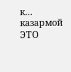к… казармой ЭТО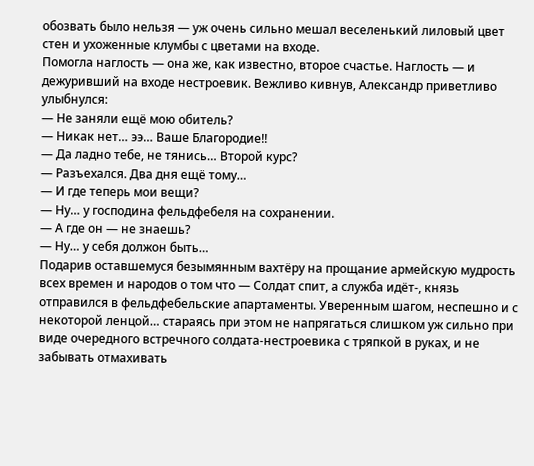обозвать было нельзя — уж очень сильно мешал веселенький лиловый цвет стен и ухоженные клумбы с цветами на входе.
Помогла наглость — она же, как известно, второе счастье. Наглость — и дежуривший на входе нестроевик. Вежливо кивнув, Александр приветливо улыбнулся:
— Не заняли ещё мою обитель?
— Никак нет… ээ… Ваше Благородие!!
— Да ладно тебе, не тянись… Второй курс?
— Разъехался. Два дня ещё тому…
— И где теперь мои вещи?
— Ну… у господина фельдфебеля на сохранении.
— А где он — не знаешь?
— Ну… у себя должон быть…
Подарив оставшемуся безымянным вахтёру на прощание армейскую мудрость всех времен и народов о том что — Солдат спит, а служба идёт-, князь отправился в фельдфебельские апартаменты. Уверенным шагом, неспешно и с некоторой ленцой… стараясь при этом не напрягаться слишком уж сильно при виде очередного встречного солдата-нестроевика с тряпкой в руках, и не забывать отмахивать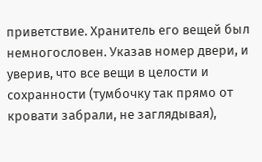приветствие. Хранитель его вещей был немногословен. Указав номер двери, и уверив, что все вещи в целости и сохранности (тумбочку так прямо от кровати забрали, не заглядывая),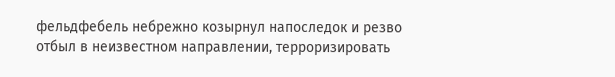фельдфебель небрежно козырнул напоследок и резво отбыл в неизвестном направлении, терроризировать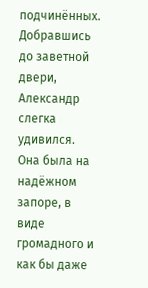подчинённых. Добравшись до заветной двери, Александр слегка удивился. Она была на надёжном запоре, в виде громадного и как бы даже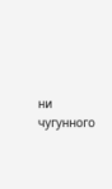ни чугунного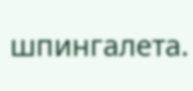шпингалета.